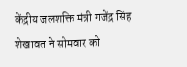केंद्रीय जलशक्ति मंत्री गजेंद्र सिंह शेखावत ने सोमवार को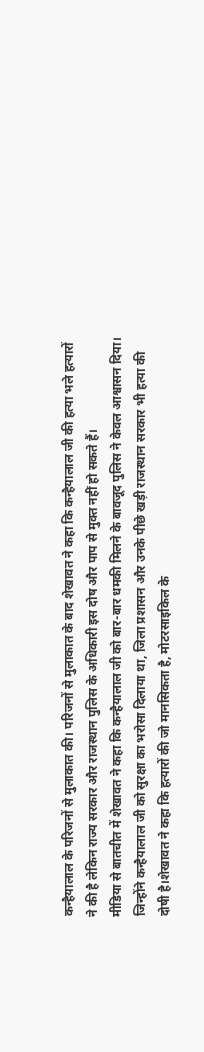कन्हैयालाल के परिजनों से मुलाकात की। परिजनों से मुलाकात के बाद शेखावत ने कहा कि कन्हैयालाल जी की हत्या भले हत्यारों ने की है लेकिन राज्य सरकार और राजस्थान पुलिस के अधिकारी इस दोष और पाप से मुक्त नहीं हो सकते हैं।
मीडिया से बातचीत में शेखावत ने कहा कि कन्हैयालाल जी को बार-बार धमकी मिलने के बावजूद पुलिस ने केवल आश्वासन दिया। जिन्होंने कन्हैयालाल जी को सुरक्षा का भरोसा दिलाया था, जिला प्रशासन और उनके पीछे खड़ी राजस्थान सरकार भी हत्या की दोषी है।शेखावत ने कहा कि हत्यारों की जो मानसिकता है, मोटरसाइकिल के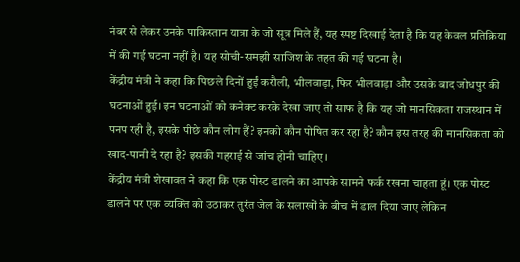नंबर से लेकर उनके पाकिस्तान यात्रा के जो सूत्र मिले हैं, यह स्पष्ट दिखाई देता है कि यह केवल प्रतिक्रिया में की गई घटना नहीं है। यह सोची-समझी साजिश के तहत की गई घटना है।
केंद्रीय मंत्री ने कहा कि पिछले दिनों हुईं करौली, भीलवाड़ा, फिर भीलवाड़ा और उसके बाद जोधपुर की घटनाओं हुई। इन घटनाओं को कनेक्ट करके देखा जाए तो साफ है कि यह जो मानसिकता राजस्थान में पनप रही है, इसके पीछे कौन लोग हैं? इनको कौन पोषित कर रहा है? कौन इस तरह की मानसिकता को खाद-पानी दे रहा है? इसकी गहराई से जांच होनी चाहिए।
केंद्रीय मंत्री शेखावत ने कहा कि एक पोस्ट डालने का आपके सामने फर्क रखना चाहता हूं। एक पोस्ट डालने पर एक व्यक्ति को उठाकर तुरंत जेल के सलाखों के बीच में डाल दिया जाए लेकिन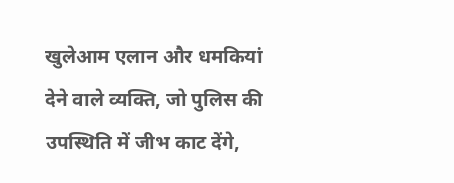खुलेआम एलान और धमकियां देने वाले व्यक्ति, जो पुलिस की उपस्थिति में जीभ काट देंगे,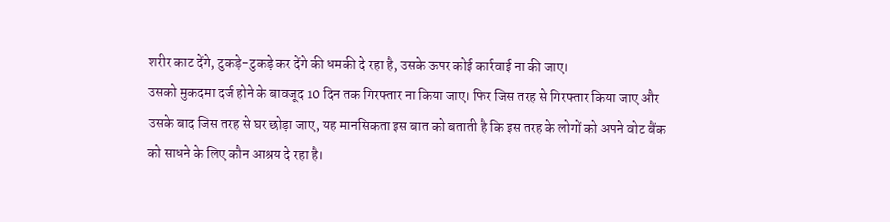शरीर काट देंगे, टुकड़े-टुकड़े कर देंगे की धमकी दे रहा है, उसके ऊपर कोई कार्रवाई ना की जाए।
उसको मुकदमा दर्ज होने के बावजूद 10 दिन तक गिरफ्तार ना किया जाए। फिर जिस तरह से गिरफ्तार किया जाए और उसके बाद जिस तरह से घर छोड़ा जाए, यह मानसिकता इस बात को बताती है कि इस तरह के लोगों को अपने वोट बैंक को साधने के लिए कौन आश्रय दे रहा है।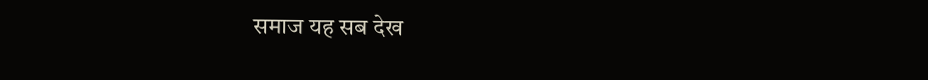समाज यह सब देख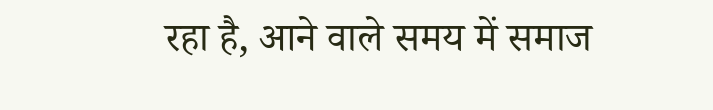रहा है, आने वाले समय में समाज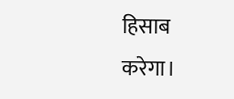हिसाब करेगा।